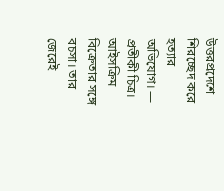উত্তরপ্রদেশে শিরচ্ছেদ করে হত্যার অভিযোগ। — প্রতীকী চিত্র।
আইসক্রিম বিক্রেতার সঙ্গে বচসা। তার জেরেই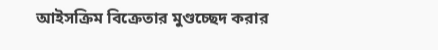আইসক্রিম বিক্রেতার মুণ্ডচ্ছেদ করার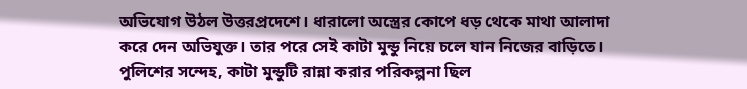অভিযোগ উঠল উত্তরপ্রদেশে। ধারালো অস্ত্রের কোপে ধড় থেকে মাথা আলাদা করে দেন অভিযুক্ত। তার পরে সেই কাটা মুন্ডু নিয়ে চলে যান নিজের বাড়িতে। পুলিশের সন্দেহ, কাটা মুন্ডুটি রান্না করার পরিকল্পনা ছিল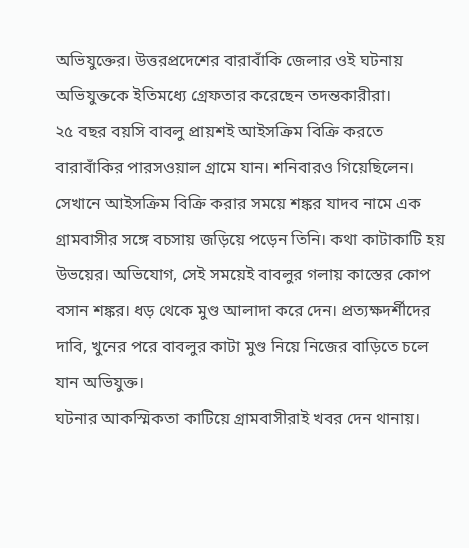অভিযুক্তের। উত্তরপ্রদেশের বারাবাঁকি জেলার ওই ঘটনায় অভিযুক্তকে ইতিমধ্যে গ্রেফতার করেছেন তদন্তকারীরা।
২৫ বছর বয়সি বাবলু প্রায়শই আইসক্রিম বিক্রি করতে বারাবাঁকির পারসওয়াল গ্রামে যান। শনিবারও গিয়েছিলেন। সেখানে আইসক্রিম বিক্রি করার সময়ে শঙ্কর যাদব নামে এক গ্রামবাসীর সঙ্গে বচসায় জড়িয়ে পড়েন তিনি। কথা কাটাকাটি হয় উভয়ের। অভিযোগ, সেই সময়েই বাবলুর গলায় কাস্তের কোপ বসান শঙ্কর। ধড় থেকে মুণ্ড আলাদা করে দেন। প্রত্যক্ষদর্শীদের দাবি, খুনের পরে বাবলুর কাটা মুণ্ড নিয়ে নিজের বাড়িতে চলে যান অভিযুক্ত।
ঘটনার আকস্মিকতা কাটিয়ে গ্রামবাসীরাই খবর দেন থানায়।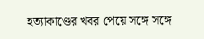হত্যাকাণ্ডের খবর পেয়ে সঙ্গে সঙ্গে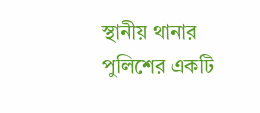স্থানীয় থানার পুলিশের একটি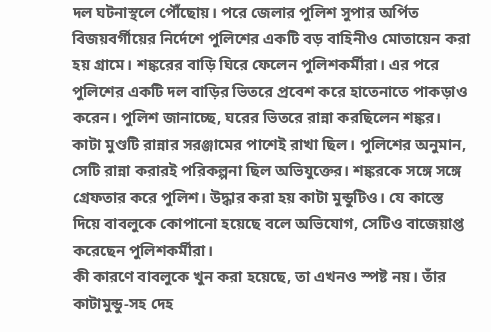দল ঘটনাস্থলে পৌঁছোয়। পরে জেলার পুলিশ সুপার অর্পিত বিজয়বর্গীয়ের নির্দেশে পুলিশের একটি বড় বাহিনীও মোতায়েন করা হয় গ্রামে। শঙ্করের বাড়ি ঘিরে ফেলেন পুলিশকর্মীরা। এর পরে পুলিশের একটি দল বাড়ির ভিতরে প্রবেশ করে হাতেনাতে পাকড়াও করেন। পুলিশ জানাচ্ছে, ঘরের ভিতরে রান্না করছিলেন শঙ্কর। কাটা মুণ্ডটি রান্নার সরঞ্জামের পাশেই রাখা ছিল। পুলিশের অনুমান, সেটি রান্না করারই পরিকল্পনা ছিল অভিযুক্তের। শঙ্করকে সঙ্গে সঙ্গে গ্রেফতার করে পুলিশ। উদ্ধার করা হয় কাটা মুন্ডুটিও। যে কাস্তে দিয়ে বাবলুকে কোপানো হয়েছে বলে অভিযোগ, সেটিও বাজেয়াপ্ত করেছেন পুলিশকর্মীরা।
কী কারণে বাবলুকে খুন করা হয়েছে, তা এখনও স্পষ্ট নয়। তাঁর কাটামুন্ডু-সহ দেহ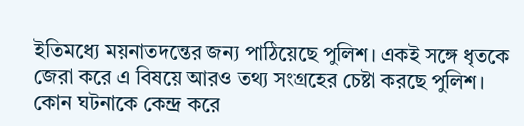ইতিমধ্যে ময়নাতদন্তের জন্য পাঠিয়েছে পুলিশ। একই সঙ্গে ধৃতকে জেরা করে এ বিষয়ে আরও তথ্য সংগ্রহের চেষ্টা করছে পুলিশ। কোন ঘটনাকে কেন্দ্র করে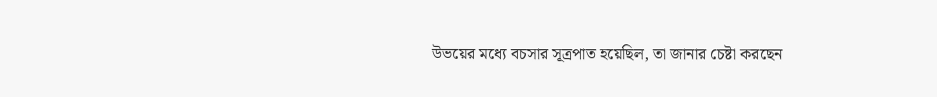উভয়ের মধ্যে বচসার সূত্রপাত হয়েছিল, তা জানার চেষ্টা করছেন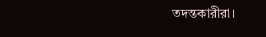তদন্তকারীরা।